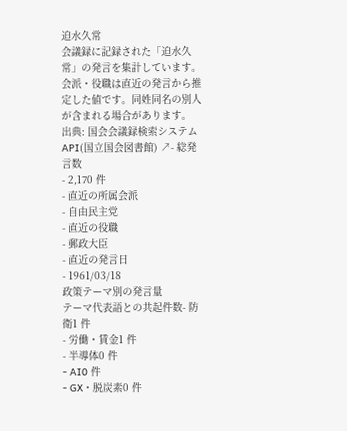迫水久常
会議録に記録された「迫水久常」の発言を集計しています。会派・役職は直近の発言から推定した値です。同姓同名の別人が含まれる場合があります。
出典: 国会会議録検索システム API(国立国会図書館) ↗- 総発言数
- 2,170 件
- 直近の所属会派
- 自由民主党
- 直近の役職
- 郵政大臣
- 直近の発言日
- 1961/03/18
政策テーマ別の発言量
テーマ代表語との共起件数- 防衛1 件
- 労働・賃金1 件
- 半導体0 件
- AI0 件
- GX・脱炭素0 件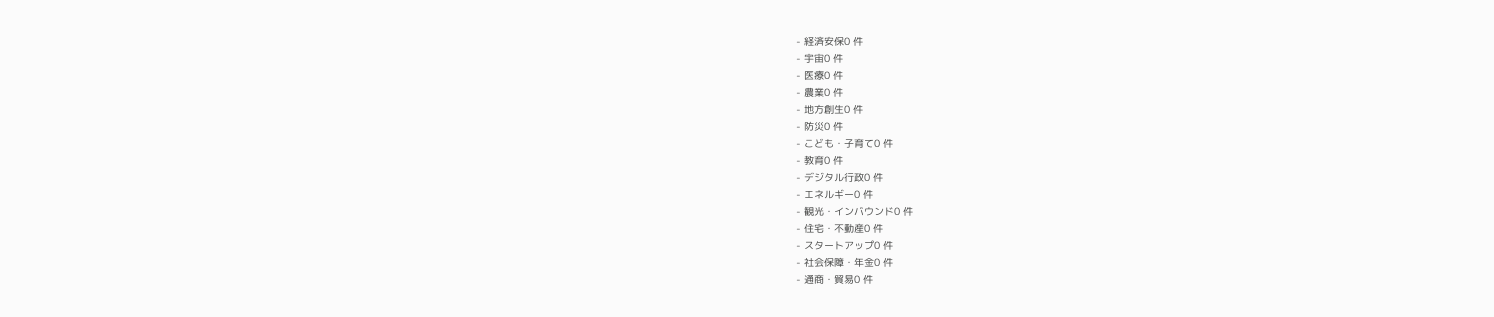- 経済安保0 件
- 宇宙0 件
- 医療0 件
- 農業0 件
- 地方創生0 件
- 防災0 件
- こども・子育て0 件
- 教育0 件
- デジタル行政0 件
- エネルギー0 件
- 観光・インバウンド0 件
- 住宅・不動産0 件
- スタートアップ0 件
- 社会保障・年金0 件
- 通商・貿易0 件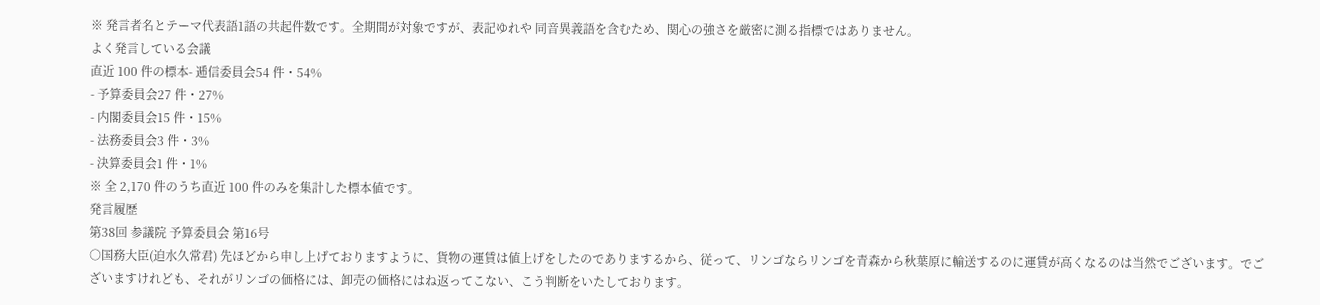※ 発言者名とテーマ代表語1語の共起件数です。全期間が対象ですが、表記ゆれや 同音異義語を含むため、関心の強さを厳密に測る指標ではありません。
よく発言している会議
直近 100 件の標本- 逓信委員会54 件・54%
- 予算委員会27 件・27%
- 内閣委員会15 件・15%
- 法務委員会3 件・3%
- 決算委員会1 件・1%
※ 全 2,170 件のうち直近 100 件のみを集計した標本値です。
発言履歴
第38回 参議院 予算委員会 第16号
○国務大臣(迫水久常君) 先ほどから申し上げておりますように、貨物の運賃は値上げをしたのでありまするから、従って、リンゴならリンゴを青森から秋葉原に輸送するのに運賃が高くなるのは当然でございます。でございますけれども、それがリンゴの価格には、卸売の価格にはね返ってこない、こう判断をいたしております。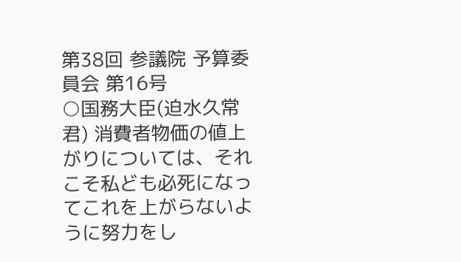第38回 参議院 予算委員会 第16号
○国務大臣(迫水久常君) 消費者物価の値上がりについては、それこそ私ども必死になってこれを上がらないように努力をし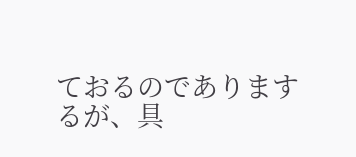ておるのでありまするが、具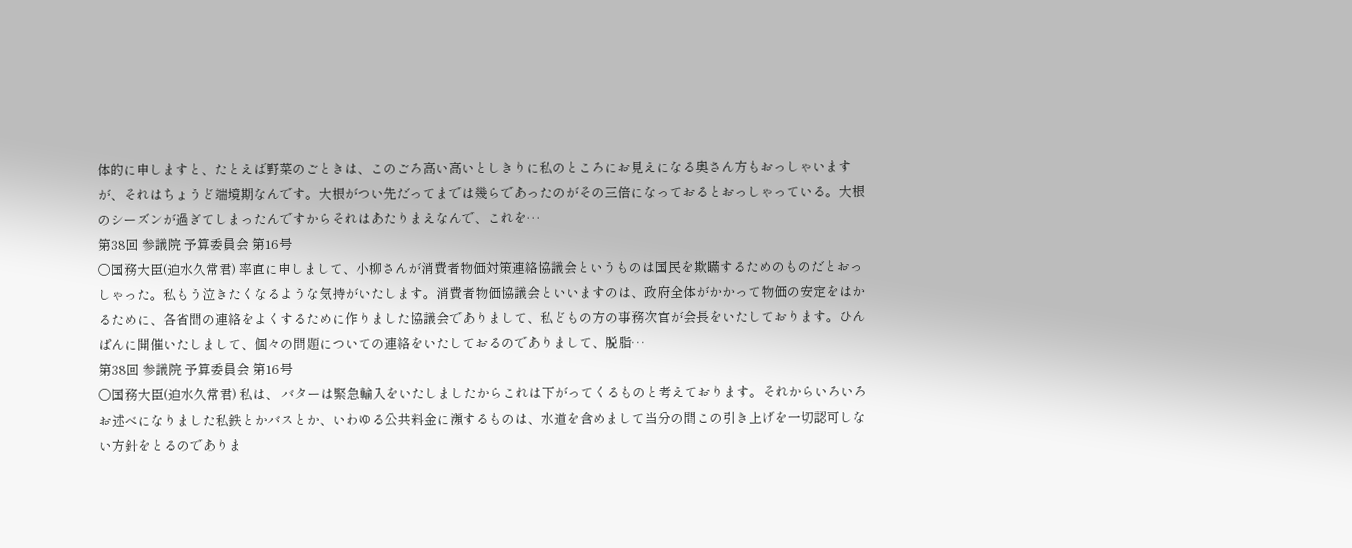体的に申しますと、たとえば野菜のごときは、このごろ高い高いとしきりに私のところにお見えになる奥さん方もおっしゃいますが、それはちょうど端境期なんです。大根がつい先だってまでは幾らであったのがその三倍になっておるとおっしゃっている。大根のシーズンが過ぎてしまったんですからそれはあたりまえなんで、これを…
第38回 参議院 予算委員会 第16号
○国務大臣(迫水久常君) 率直に申しまして、小柳さんが消費者物価対策連絡協議会というものは国民を欺瞞するためのものだとおっしゃった。私もう泣きたくなるような気持がいたします。消費者物価協議会といいますのは、政府全体がかかって物価の安定をはかるために、各省間の連絡をよくするために作りました協議会でありまして、私どもの方の事務次官が会長をいたしております。ひんぱんに開催いたしまして、個々の問題についての連絡をいたしておるのでありまして、脱脂…
第38回 参議院 予算委員会 第16号
○国務大臣(迫水久常君) 私は、 バターは緊急輸入をいたしましたからこれは下がってくるものと考えております。それからいろいろお述べになりました私鉄とかバスとか、いわゆる公共料金に瀕するものは、水道を含めまして当分の間この引き上げを一切認可しない方針をとるのでありま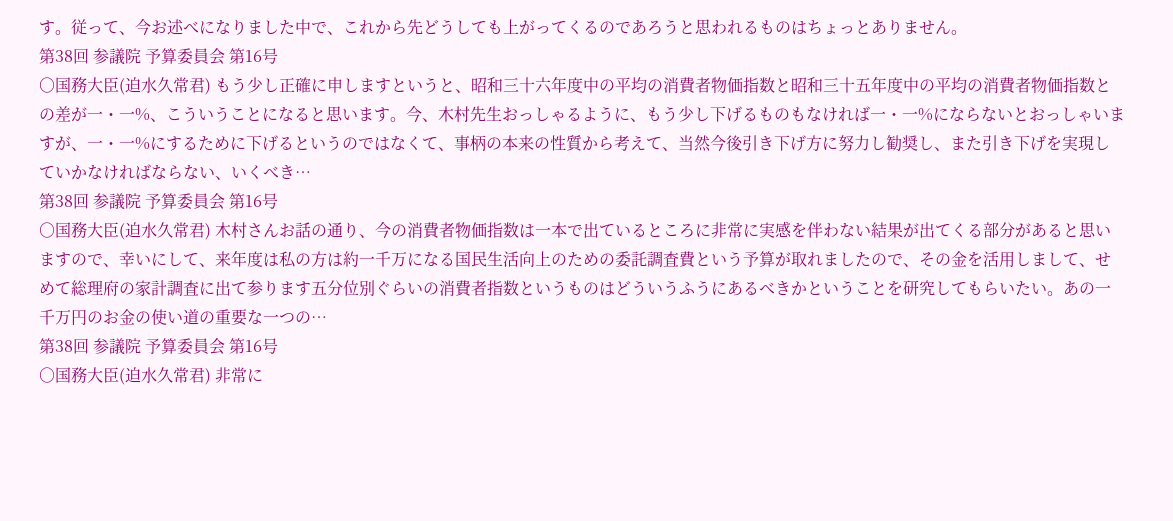す。従って、今お述べになりました中で、これから先どうしても上がってくるのであろうと思われるものはちょっとありません。
第38回 参議院 予算委員会 第16号
○国務大臣(迫水久常君) もう少し正確に申しますというと、昭和三十六年度中の平均の消費者物価指数と昭和三十五年度中の平均の消費者物価指数との差が一・一%、こういうことになると思います。今、木村先生おっしゃるように、もう少し下げるものもなければ一・一%にならないとおっしゃいますが、一・一%にするために下げるというのではなくて、事柄の本来の性質から考えて、当然今後引き下げ方に努力し勧奨し、また引き下げを実現していかなければならない、いくべき…
第38回 参議院 予算委員会 第16号
○国務大臣(迫水久常君) 木村さんお話の通り、今の消費者物価指数は一本で出ているところに非常に実感を伴わない結果が出てくる部分があると思いますので、幸いにして、来年度は私の方は約一千万になる国民生活向上のための委託調査費という予算が取れましたので、その金を活用しまして、せめて総理府の家計調査に出て参ります五分位別ぐらいの消費者指数というものはどういうふうにあるべきかということを研究してもらいたい。あの一千万円のお金の使い道の重要な一つの…
第38回 参議院 予算委員会 第16号
○国務大臣(迫水久常君) 非常に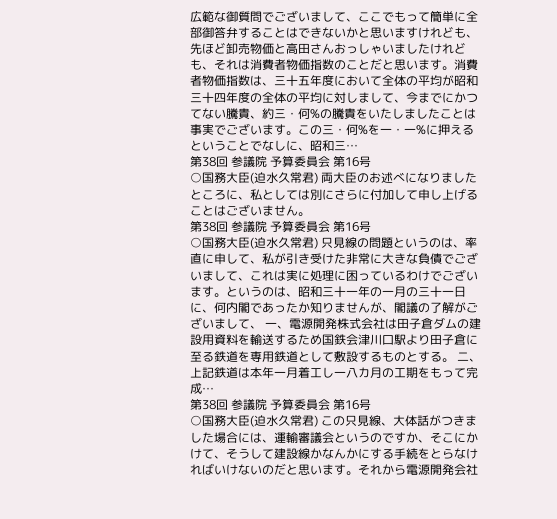広範な御質問でございまして、ここでもって簡単に全部御答弁することはできないかと思いますけれども、先ほど卸売物価と高田さんおっしゃいましたけれども、それは消費者物価指数のことだと思います。消費者物価指数は、三十五年度において全体の平均が昭和三十四年度の全体の平均に対しまして、今までにかつてない騰貴、約三・何%の騰貴をいたしましたことは事実でございます。この三・何%を一・一%に押えるということでなしに、昭和三…
第38回 参議院 予算委員会 第16号
○国務大臣(迫水久常君) 両大臣のお述べになりましたところに、私としては別にさらに付加して申し上げることはございません。
第38回 参議院 予算委員会 第16号
○国務大臣(迫水久常君) 只見線の問題というのは、率直に申して、私が引き受けた非常に大きな負債でございまして、これは実に処理に困っているわけでございます。というのは、昭和三十一年の一月の三十一日に、何内閣であったか知りませんが、閣議の了解がございまして、 一、電源開発株式会社は田子倉ダムの建設用資料を輸送するため国鉄会津川口駅より田子倉に至る鉄道を専用鉄道として敷設するものとする。 二、上記鉄道は本年一月着工し一八カ月の工期をもって完成…
第38回 参議院 予算委員会 第16号
○国務大臣(迫水久常君) この只見線、大体話がつきました場合には、運輸審議会というのですか、そこにかけて、そうして建設線かなんかにする手続をとらなければいけないのだと思います。それから電源開発会社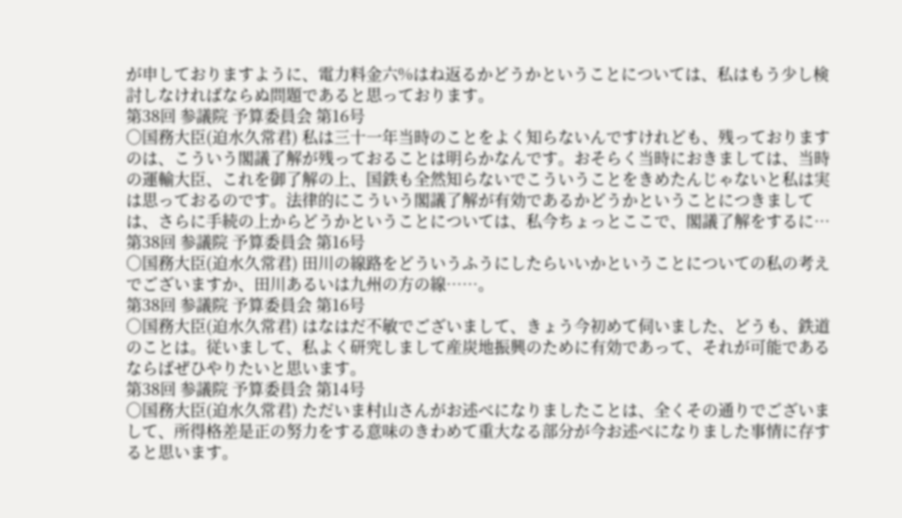が申しておりますように、電力料金六%はね返るかどうかということについては、私はもう少し検討しなければならぬ問題であると思っております。
第38回 参議院 予算委員会 第16号
○国務大臣(迫水久常君) 私は三十一年当時のことをよく知らないんですけれども、残っておりますのは、こういう閣議了解が残っておることは明らかなんです。おそらく当時におきましては、当時の運輸大臣、これを御了解の上、国鉄も全然知らないでこういうことをきめたんじゃないと私は実は思っておるのです。法律的にこういう閣議了解が有効であるかどうかということにつきましては、さらに手続の上からどうかということについては、私今ちょっとここで、閣議了解をするに…
第38回 参議院 予算委員会 第16号
○国務大臣(迫水久常君) 田川の線路をどういうふうにしたらいいかということについての私の考えでございますか、田川あるいは九州の方の線……。
第38回 参議院 予算委員会 第16号
○国務大臣(迫水久常君) はなはだ不敏でございまして、きょう今初めて伺いました、どうも、鉄道のことは。従いまして、私よく研究しまして産炭地振興のために有効であって、それが可能であるならばぜひやりたいと思います。
第38回 参議院 予算委員会 第14号
○国務大臣(迫水久常君) ただいま村山さんがお述べになりましたことは、全くその通りでございまして、所得格差是正の努力をする意味のきわめて重大なる部分が今お述べになりました事情に存すると思います。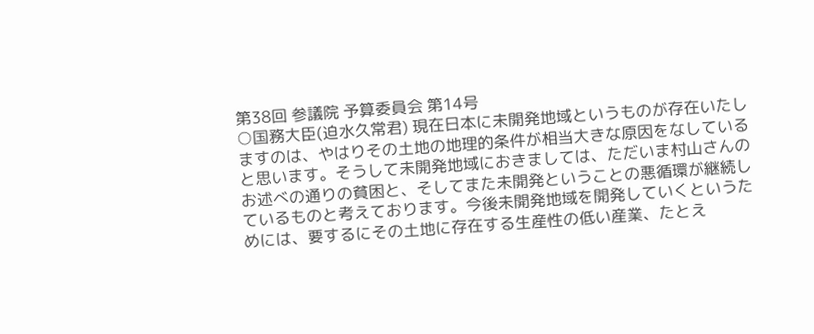第38回 参議院 予算委員会 第14号
○国務大臣(迫水久常君) 現在日本に未開発地域というものが存在いたしますのは、やはりその土地の地理的条件が相当大きな原因をなしていると思います。そうして未開発地域におきましては、ただいま村山さんのお述べの通りの貧困と、そしてまた未開発ということの悪循環が継続しているものと考えております。今後未開発地域を開発していくというためには、要するにその土地に存在する生産性の低い産業、たとえ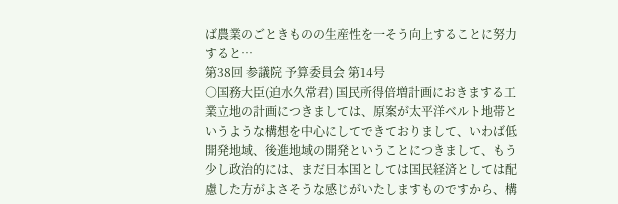ば農業のごときものの生産性を一そう向上することに努力すると…
第38回 参議院 予算委員会 第14号
○国務大臣(迫水久常君) 国民所得倍増計画におきまする工業立地の計画につきましては、原案が太平洋ベルト地帯というような構想を中心にしてできておりまして、いわば低開発地域、後進地域の開発ということにつきまして、もう少し政治的には、まだ日本国としては国民経済としては配慮した方がよさそうな感じがいたしますものですから、構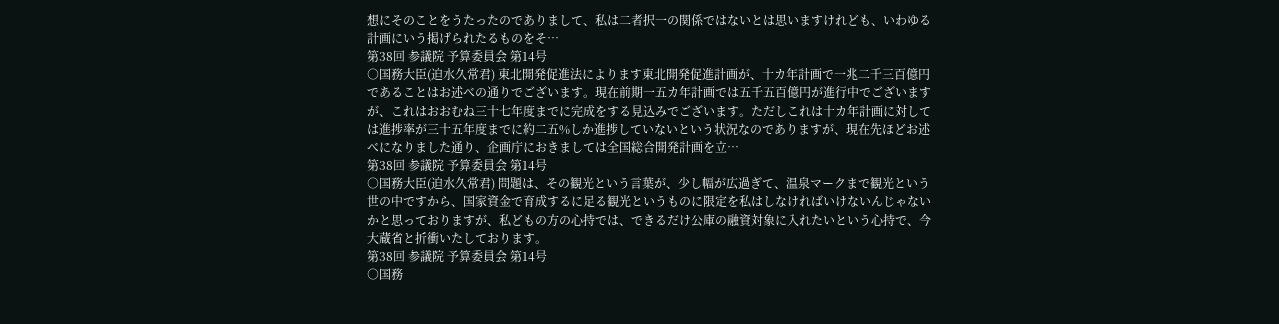想にそのことをうたったのでありまして、私は二者択一の関係ではないとは思いますけれども、いわゆる計画にいう掲げられたるものをそ…
第38回 参議院 予算委員会 第14号
○国務大臣(迫水久常君) 東北開発促進法によります東北開発促進計画が、十カ年計画で一兆二千三百億円であることはお述べの通りでございます。現在前期一五カ年計画では五千五百億円が進行中でございますが、これはおおむね三十七年度までに完成をする見込みでございます。ただしこれは十カ年計画に対しては進捗率が三十五年度までに約二五%しか進捗していないという状況なのでありますが、現在先ほどお述べになりました通り、企画庁におきましては全国総合開発計画を立…
第38回 参議院 予算委員会 第14号
○国務大臣(迫水久常君) 問題は、その観光という言葉が、少し幅が広過ぎて、温泉マークまで観光という世の中ですから、国家資金で育成するに足る観光というものに限定を私はしなければいけないんじゃないかと思っておりますが、私どもの方の心持では、できるだけ公庫の融資対象に入れたいという心持で、今大蔵省と折衝いたしております。
第38回 参議院 予算委員会 第14号
○国務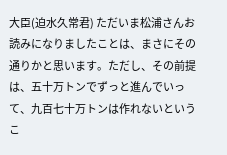大臣(迫水久常君) ただいま松浦さんお読みになりましたことは、まさにその通りかと思います。ただし、その前提は、五十万トンでずっと進んでいって、九百七十万トンは作れないというこ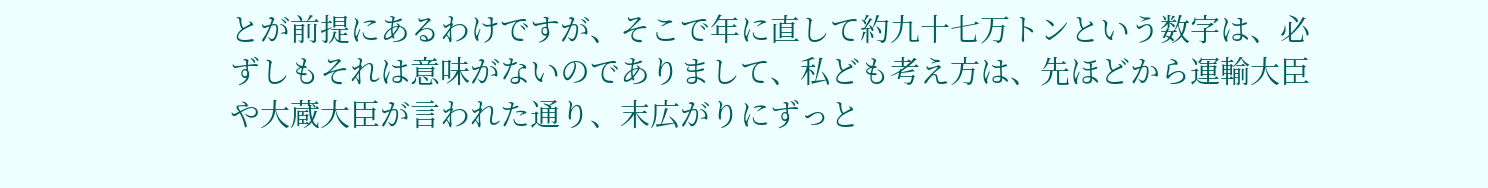とが前提にあるわけですが、そこで年に直して約九十七万トンという数字は、必ずしもそれは意味がないのでありまして、私ども考え方は、先ほどから運輸大臣や大蔵大臣が言われた通り、末広がりにずっと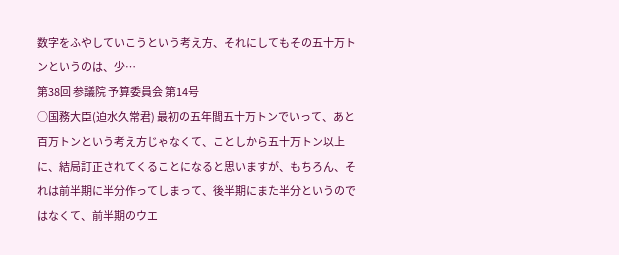数字をふやしていこうという考え方、それにしてもその五十万トンというのは、少…
第38回 参議院 予算委員会 第14号
○国務大臣(迫水久常君) 最初の五年間五十万トンでいって、あと百万トンという考え方じゃなくて、ことしから五十万トン以上に、結局訂正されてくることになると思いますが、もちろん、それは前半期に半分作ってしまって、後半期にまた半分というのではなくて、前半期のウエ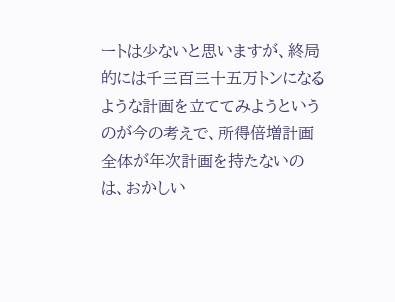ートは少ないと思いますが、終局的には千三百三十五万トンになるような計画を立ててみようというのが今の考えで、所得倍増計画全体が年次計画を持たないのは、おかしい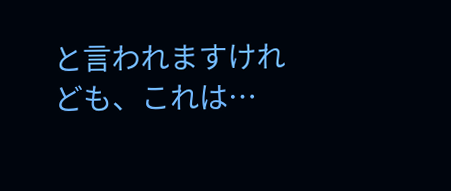と言われますけれども、これは…